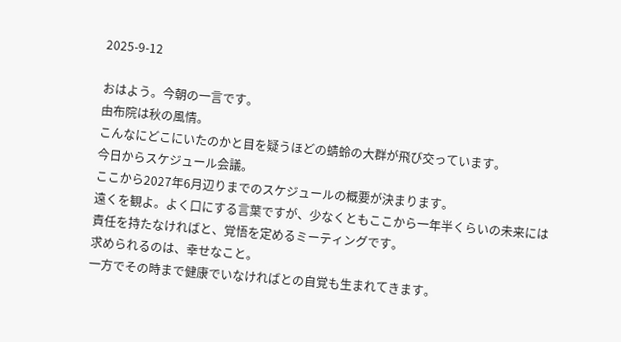2025-9-12

おはよう。今朝の一言です。
由布院は秋の風情。
こんなにどこにいたのかと目を疑うほどの蜻蛉の大群が飛び交っています。
今日からスケジュール会議。
ここから2027年6月辺りまでのスケジュールの概要が決まります。
遠くを観よ。よく口にする言葉ですが、少なくともここから一年半くらいの未来には
責任を持たなければと、覚悟を定めるミーティングです。
求められるのは、幸せなこと。
一方でその時まで健康でいなければとの自覚も生まれてきます。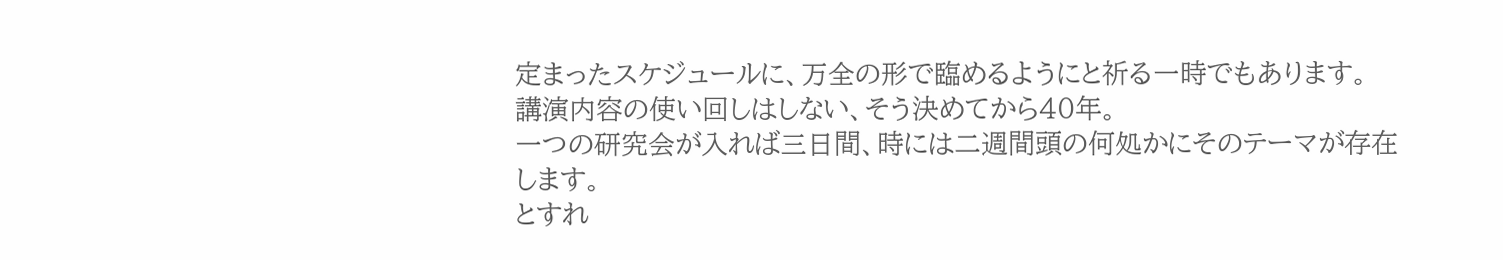定まったスケジュールに、万全の形で臨めるようにと祈る一時でもあります。
講演内容の使い回しはしない、そう決めてから40年。
一つの研究会が入れば三日間、時には二週間頭の何処かにそのテーマが存在します。
とすれ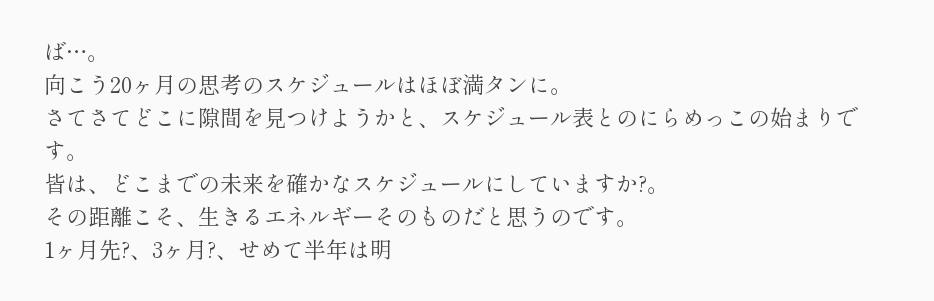ば…。
向こう20ヶ月の思考のスケジュールはほぼ満タンに。
さてさてどこに隙間を見つけようかと、スケジュール表とのにらめっこの始まりです。
皆は、どこまでの未来を確かなスケジュールにしていますか?。
その距離こそ、生きるエネルギーそのものだと思うのです。
1ヶ月先?、3ヶ月?、せめて半年は明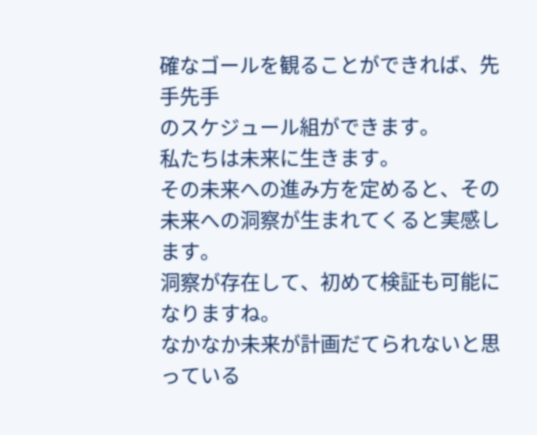確なゴールを観ることができれば、先手先手
のスケジュール組ができます。
私たちは未来に生きます。
その未来への進み方を定めると、その未来への洞察が生まれてくると実感します。
洞察が存在して、初めて検証も可能になりますね。
なかなか未来が計画だてられないと思っている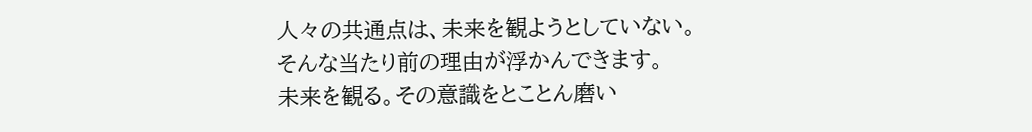人々の共通点は、未来を観ようとしていない。
そんな当たり前の理由が浮かんできます。
未来を観る。その意識をとことん磨い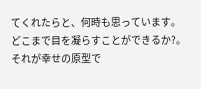てくれたらと、何時も思っています。
どこまで目を凝らすことができるか?。
それが幸せの原型で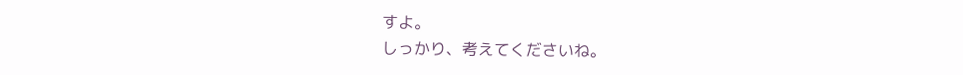すよ。
しっかり、考えてくださいね。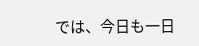では、今日も一日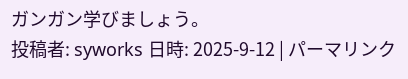ガンガン学びましょう。
投稿者: syworks 日時: 2025-9-12 | パーマリンク